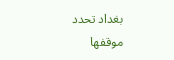بغداد تحدد موقفها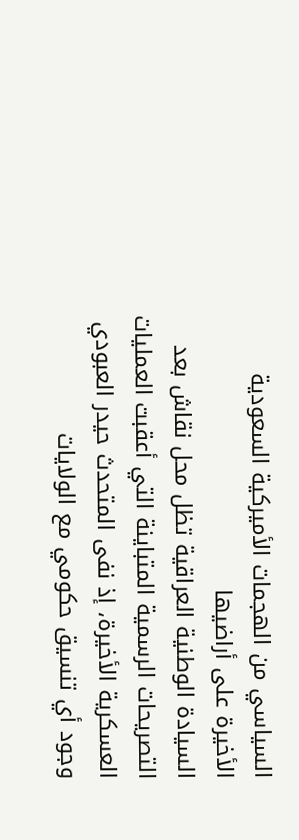السياسي من الهجمات الأميركية السعودية الأخيرة على أراضيها
السيادة الوطنية العراقية تظل محل نقاش بعد التصريحات الرسمية المتباينة التي أعقبت العمليات العسكرية الأخيرة، إذ نفى المتحدث حيدر العبودي وجود أي تنسيق حكومي مع الولايات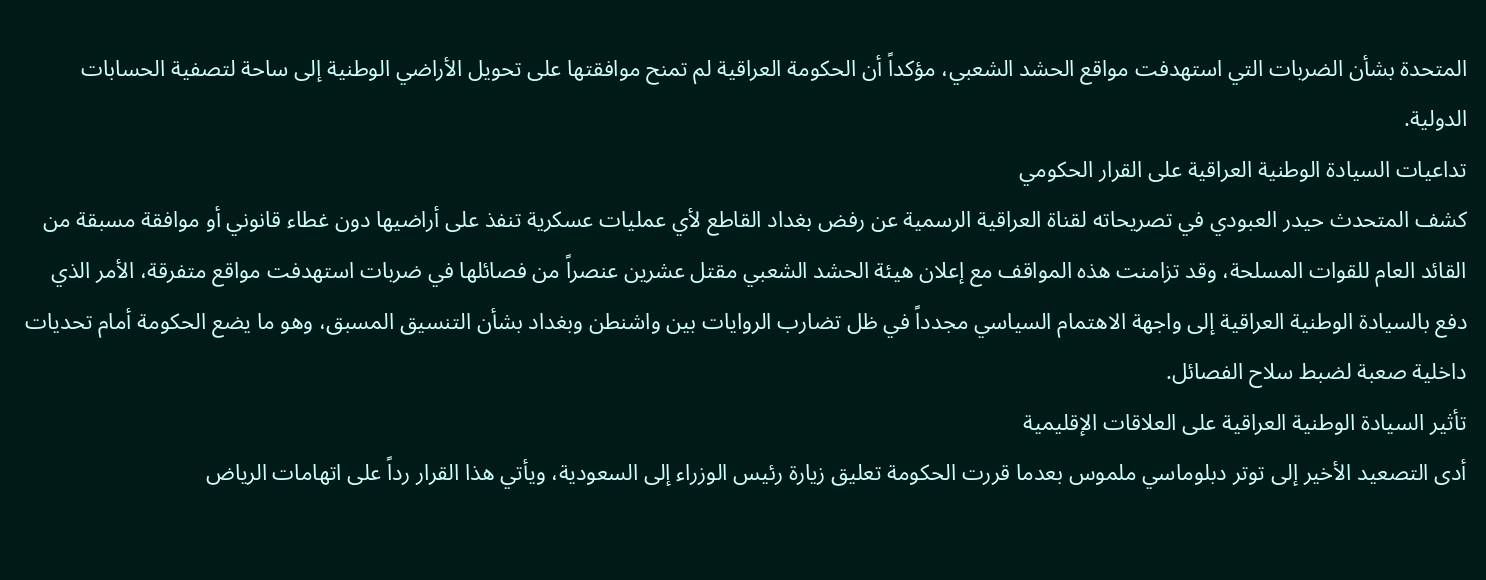المتحدة بشأن الضربات التي استهدفت مواقع الحشد الشعبي، مؤكداً أن الحكومة العراقية لم تمنح موافقتها على تحويل الأراضي الوطنية إلى ساحة لتصفية الحسابات الدولية.
تداعيات السيادة الوطنية العراقية على القرار الحكومي
كشف المتحدث حيدر العبودي في تصريحاته لقناة العراقية الرسمية عن رفض بغداد القاطع لأي عمليات عسكرية تنفذ على أراضيها دون غطاء قانوني أو موافقة مسبقة من القائد العام للقوات المسلحة، وقد تزامنت هذه المواقف مع إعلان هيئة الحشد الشعبي مقتل عشرين عنصراً من فصائلها في ضربات استهدفت مواقع متفرقة، الأمر الذي دفع بالسيادة الوطنية العراقية إلى واجهة الاهتمام السياسي مجدداً في ظل تضارب الروايات بين واشنطن وبغداد بشأن التنسيق المسبق، وهو ما يضع الحكومة أمام تحديات داخلية صعبة لضبط سلاح الفصائل.
تأثير السيادة الوطنية العراقية على العلاقات الإقليمية
أدى التصعيد الأخير إلى توتر دبلوماسي ملموس بعدما قررت الحكومة تعليق زيارة رئيس الوزراء إلى السعودية، ويأتي هذا القرار رداً على اتهامات الرياض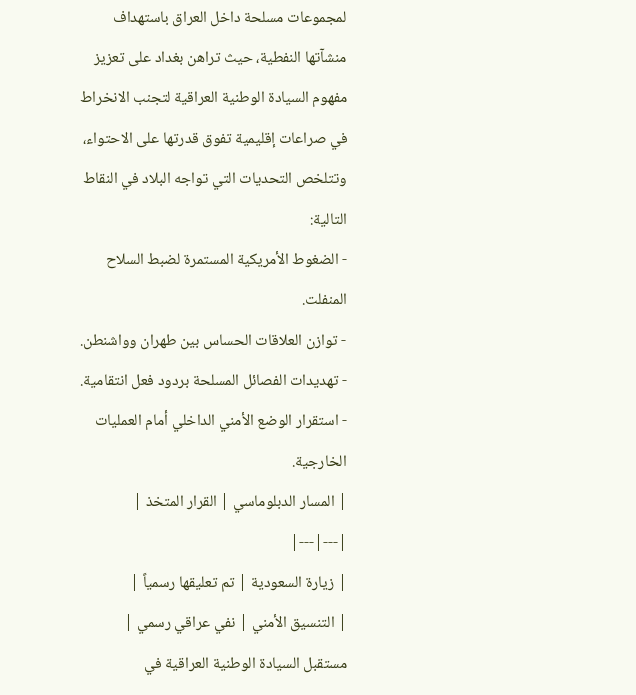لمجموعات مسلحة داخل العراق باستهداف منشآتها النفطية، حيث تراهن بغداد على تعزيز مفهوم السيادة الوطنية العراقية لتجنب الانخراط في صراعات إقليمية تفوق قدرتها على الاحتواء، وتتلخص التحديات التي تواجه البلاد في النقاط التالية:
- الضغوط الأمريكية المستمرة لضبط السلاح المنفلت.
- توازن العلاقات الحساس بين طهران وواشنطن.
- تهديدات الفصائل المسلحة بردود فعل انتقامية.
- استقرار الوضع الأمني الداخلي أمام العمليات الخارجية.
| المسار الدبلوماسي | القرار المتخذ |
|---|---|
| زيارة السعودية | تم تعليقها رسمياً |
| التنسيق الأمني | نفي عراقي رسمي |
مستقبل السيادة الوطنية العراقية في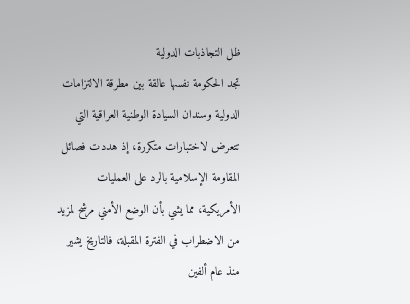ظل التجاذبات الدولية
تجد الحكومة نفسها عالقة بين مطرقة الالتزامات الدولية وسندان السيادة الوطنية العراقية التي تتعرض لاختبارات متكررة، إذ هددت فصائل المقاومة الإسلامية بالرد على العمليات الأمريكية، مما يشي بأن الوضع الأمني مرشح لمزيد من الاضطراب في الفترة المقبلة، فالتاريخ يشير منذ عام ألفين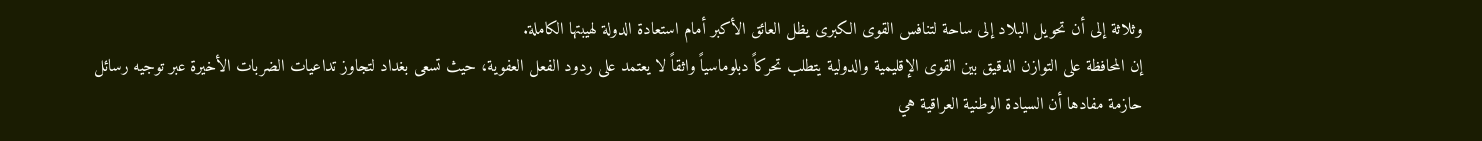وثلاثة إلى أن تحويل البلاد إلى ساحة لتنافس القوى الكبرى يظل العائق الأكبر أمام استعادة الدولة لهيبتها الكاملة.
إن المحافظة على التوازن الدقيق بين القوى الإقليمية والدولية يتطلب تحركاً دبلوماسياً واثقاً لا يعتمد على ردود الفعل العفوية، حيث تسعى بغداد لتجاوز تداعيات الضربات الأخيرة عبر توجيه رسائل حازمة مفادها أن السيادة الوطنية العراقية هي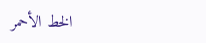الخط الأحمر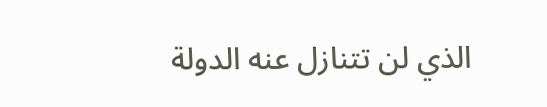الذي لن تتنازل عنه الدولة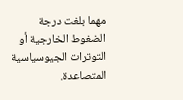مهما بلغت درجة الضغوط الخارجية أو التوترات الجيوسياسية المتصاعدة.